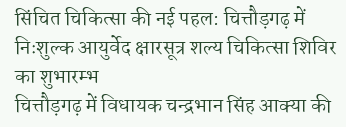सिंचित चिकित्सा की नई पहल: चित्तौड़गढ़ में निःशुल्क आयुर्वेद क्षारसूत्र शल्य चिकित्सा शिविर का शुभारम्भ
चित्तौड़गढ़ में विधायक चन्द्रभान सिंह आक्या की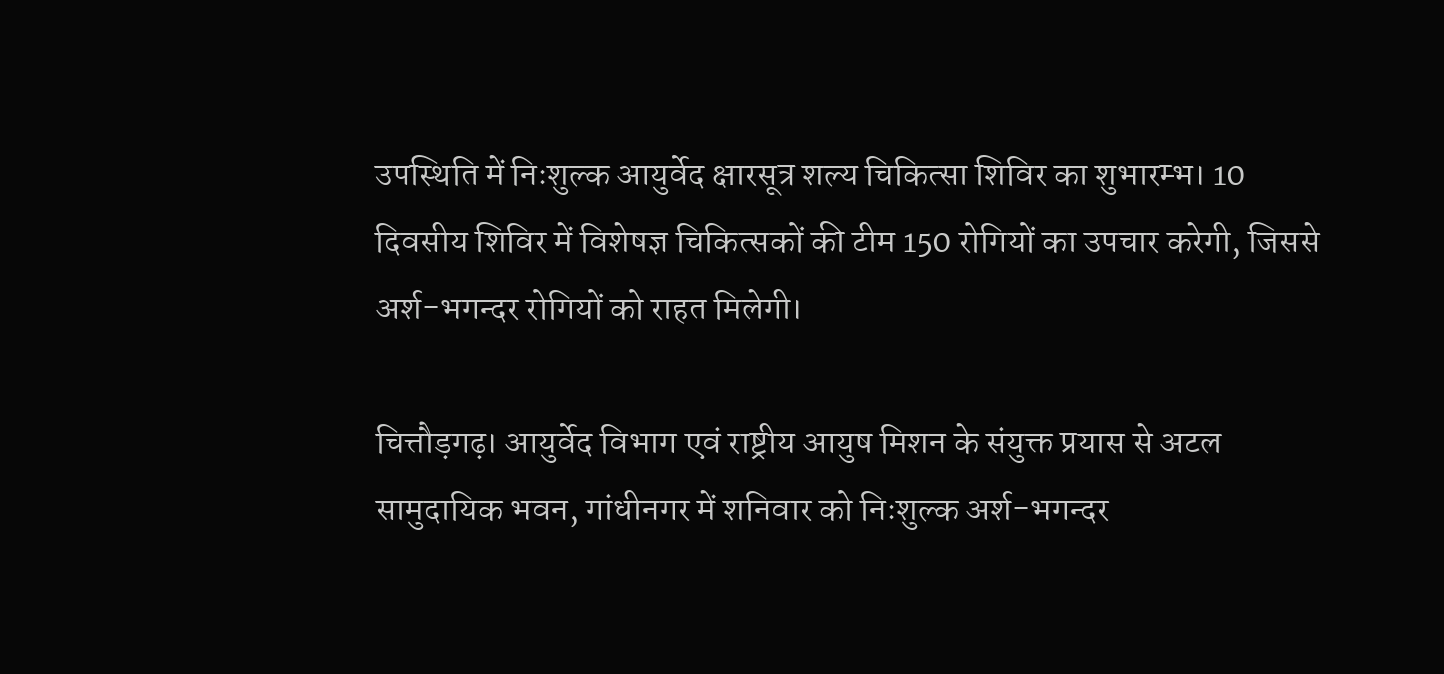उपस्थिति में निःशुल्क आयुर्वेद क्षारसूत्र शल्य चिकित्सा शिविर का शुभारम्भ। 10 दिवसीय शिविर में विशेषज्ञ चिकित्सकों की टीम 150 रोगियों का उपचार करेगी, जिससे अर्श-भगन्दर रोगियों को राहत मिलेगी।

चित्तौड़गढ़। आयुर्वेद विभाग एवं राष्ट्रीय आयुष मिशन के संयुक्त प्रयास से अटल सामुदायिक भवन, गांधीनगर में शनिवार को निःशुल्क अर्श-भगन्दर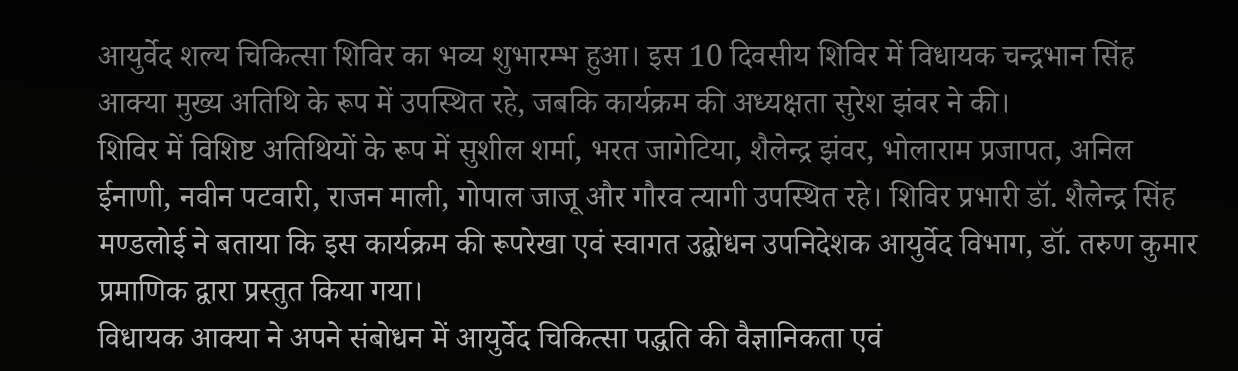आयुर्वेद शल्य चिकित्सा शिविर का भव्य शुभारम्भ हुआ। इस 10 दिवसीय शिविर में विधायक चन्द्रभान सिंह आक्या मुख्य अतिथि के रूप में उपस्थित रहे, जबकि कार्यक्रम की अध्यक्षता सुरेश झंवर ने की।
शिविर में विशिष्ट अतिथियों के रूप में सुशील शर्मा, भरत जागेटिया, शैलेन्द्र झंवर, भोलाराम प्रजापत, अनिल ईनाणी, नवीन पटवारी, राजन माली, गोपाल जाजू और गौरव त्यागी उपस्थित रहे। शिविर प्रभारी डॉ. शैलेन्द्र सिंह मण्डलोई ने बताया कि इस कार्यक्रम की रूपरेखा एवं स्वागत उद्बोधन उपनिदेशक आयुर्वेद विभाग, डॉ. तरुण कुमार प्रमाणिक द्वारा प्रस्तुत किया गया।
विधायक आक्या ने अपने संबोधन में आयुर्वेद चिकित्सा पद्धति की वैज्ञानिकता एवं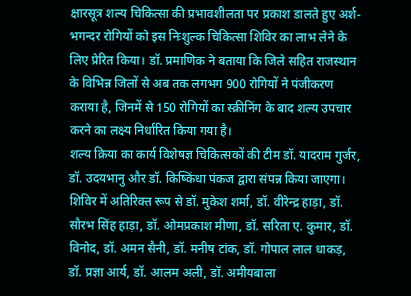क्षारसूत्र शल्य चिकित्सा की प्रभावशीलता पर प्रकाश डालते हुए अर्श-भगन्दर रोगियों को इस निःशुल्क चिकित्सा शिविर का लाभ लेने के लिए प्रेरित किया। डॉ. प्रमाणिक ने बताया कि जिले सहित राजस्थान के विभिन्न जिलों से अब तक लगभग 900 रोगियों ने पंजीकरण कराया है, जिनमें से 150 रोगियों का स्क्रीनिंग के बाद शल्य उपचार करने का लक्ष्य निर्धारित किया गया है।
शल्य क्रिया का कार्य विशेषज्ञ चिकित्सकों की टीम डॉ. यादराम गुर्जर, डॉ. उदयभानु और डॉ. किष्किंधा पंकज द्वारा संपन्न किया जाएगा। शिविर में अतिरिक्त रूप से डॉ. मुकेश शर्मा, डॉ. वीरेन्द्र हाड़ा, डॉ. सौरभ सिंह हाड़ा, डॉ. ओमप्रकाश मीणा, डॉ. सरिता ए. कुमार, डॉ. विनोद, डॉ. अमन सैनी, डॉ. मनीष टांक, डॉ. गोपाल लाल धाकड़, डॉ. प्रज्ञा आर्य, डॉ. आलम अली, डॉ. अमीयबाला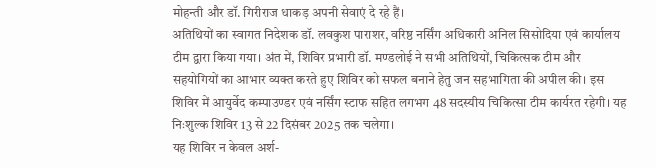मोहन्ती और डॉ. गिरीराज धाकड़ अपनी सेवाएं दे रहे हैं।
अतिथियों का स्वागत निदेशक डॉ. लवकुश पाराशर, वरिष्ठ नर्सिंग अधिकारी अनिल सिसोदिया एवं कार्यालय टीम द्वारा किया गया। अंत में, शिविर प्रभारी डॉ. मण्डलोई ने सभी अतिथियों, चिकित्सक टीम और सहयोगियों का आभार व्यक्त करते हुए शिविर को सफल बनाने हेतु जन सहभागिता की अपील की। इस शिविर में आयुर्वेद कम्पाउण्डर एवं नर्सिंग स्टाफ सहित लगभग 48 सदस्यीय चिकित्सा टीम कार्यरत रहेगी। यह निःशुल्क शिविर 13 से 22 दिसंबर 2025 तक चलेगा।
यह शिविर न केवल अर्श-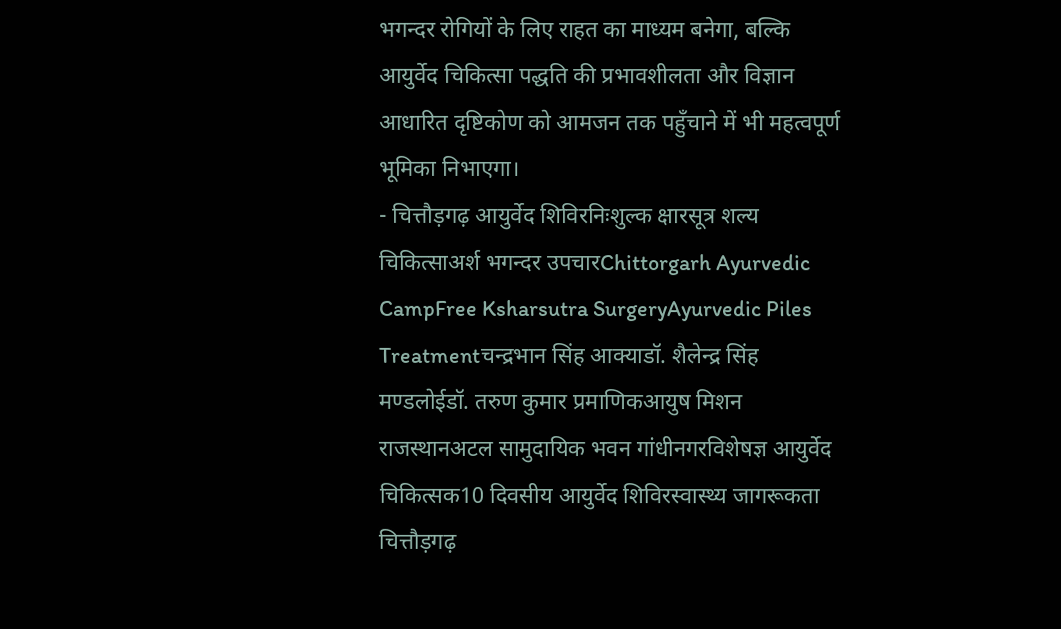भगन्दर रोगियों के लिए राहत का माध्यम बनेगा, बल्कि आयुर्वेद चिकित्सा पद्धति की प्रभावशीलता और विज्ञान आधारित दृष्टिकोण को आमजन तक पहुँचाने में भी महत्वपूर्ण भूमिका निभाएगा।
- चित्तौड़गढ़ आयुर्वेद शिविरनिःशुल्क क्षारसूत्र शल्य चिकित्साअर्श भगन्दर उपचारChittorgarh Ayurvedic CampFree Ksharsutra SurgeryAyurvedic Piles Treatmentचन्द्रभान सिंह आक्याडॉ. शैलेन्द्र सिंह मण्डलोईडॉ. तरुण कुमार प्रमाणिकआयुष मिशन राजस्थानअटल सामुदायिक भवन गांधीनगरविशेषज्ञ आयुर्वेद चिकित्सक10 दिवसीय आयुर्वेद शिविरस्वास्थ्य जागरूकता चित्तौड़गढ़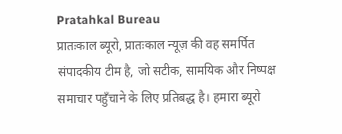Pratahkal Bureau
प्रातःकाल ब्यूरो, प्रातःकाल न्यूज़ की वह समर्पित संपादकीय टीम है, जो सटीक, सामयिक और निष्पक्ष समाचार पहुँचाने के लिए प्रतिबद्ध है। हमारा ब्यूरो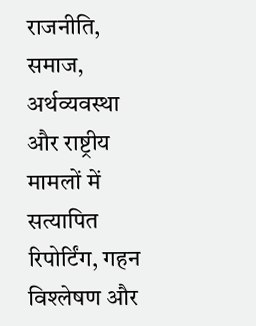राजनीति, समाज, अर्थव्यवस्था और राष्ट्रीय मामलों में सत्यापित रिपोर्टिंग, गहन विश्लेषण और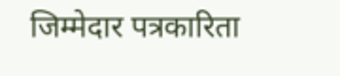जिम्मेदार पत्रकारिता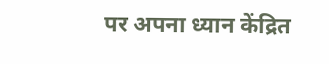पर अपना ध्यान केंद्रित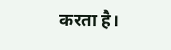करता है।